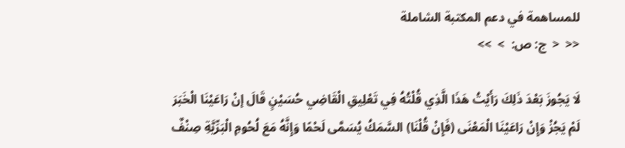للمساهمة في دعم المكتبة الشاملة
<<  <  ج: ص:  >  >>

لَا يَجُوزَ بَعْدَ ذَلِكَ رَأَيْتُ هَذَا الَّذِي قُلْتُهُ فِي تَعْلِيقِ الْقَاضِي حُسَيْنٍ قَالَ إنْ رَاعَيْنَا الْخَبَرَ لَمْ يَجُزْ وَإِنْ رَاعَيْنَا الْمَعْنَى (فَإِنْ قُلْنَا) السَّمَكُ يُسَمَّى لَحْمًا وَإِنَّهُ مَعَ لُحُومِ الْبَرِّيَّةِ صِنْفٌ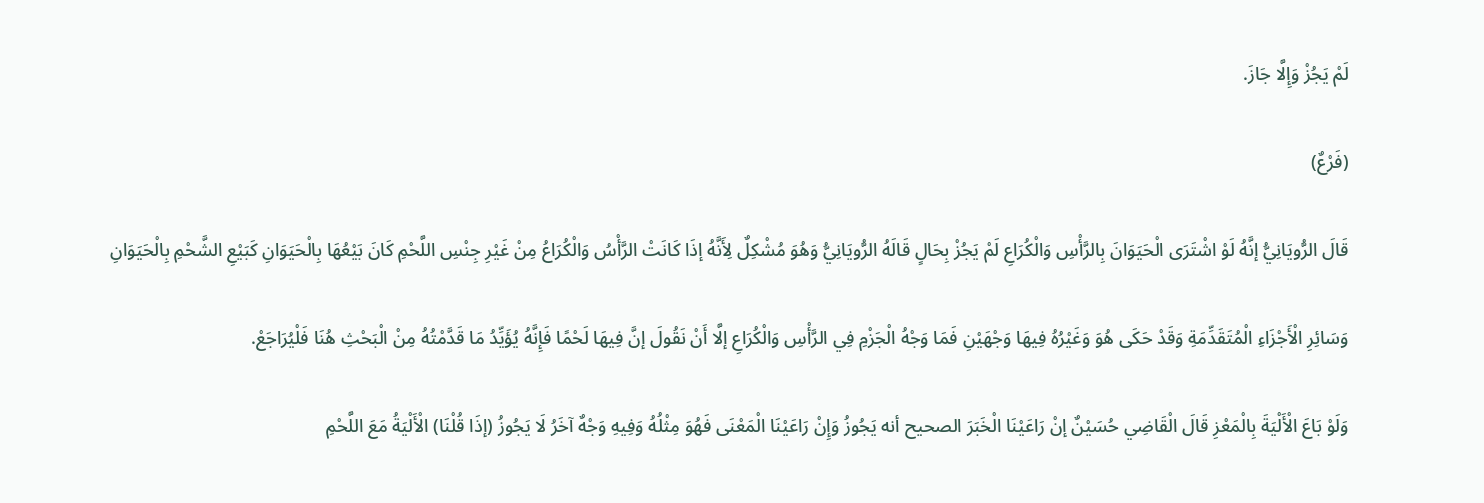لَمْ يَجُزْ وَإِلَّا جَازَ.

(فَرْعٌ)

قَالَ الرُّويَانِيُّ إنَّهُ لَوْ اشْتَرَى الْحَيَوَانَ بِالرَّأْسِ وَالْكُرَاعِ لَمْ يَجُزْ بِحَالٍ قَالَهُ الرُّويَانِيُّ وَهُوَ مُشْكِلٌ لِأَنَّهُ إذَا كَانَتْ الرَّأْسُ وَالْكُرَاعُ مِنْ غَيْرِ جِنْسِ اللَّحْمِ كَانَ بَيْعُهَا بِالْحَيَوَانِ كَبَيْعِ الشَّحْمِ بِالْحَيَوَانِ

وَسَائِرِ الْأَجْزَاءِ الْمُتَقَدِّمَةِ وَقَدْ حَكَى هُوَ وَغَيْرُهُ فِيهَا وَجْهَيْنِ فَمَا وَجْهُ الْجَزْمِ فِي الرَّأْسِ وَالْكُرَاعِ إلَّا أَنْ نَقُولَ إنَّ فِيهَا لَحْمًا فَإِنَّهُ يُؤَيِّدُ مَا قَدَّمْتُهُ مِنْ الْبَحْثِ هُنَا فَلْيُرَاجَعْ.

وَلَوْ بَاعَ الْأَلْيَةَ بِالْمَعْزِ قَالَ الْقَاضِي حُسَيْنٌ إنْ رَاعَيْنَا الْخَبَرَ الصحيح أنه يَجُوزُ وَإِنْ رَاعَيْنَا الْمَعْنَى فَهُوَ مِثْلُهُ وَفِيهِ وَجْهٌ آخَرُ لَا يَجُوزُ (إذَا قُلْنَا) الْأَلْيَةُ مَعَ اللَّحْمِ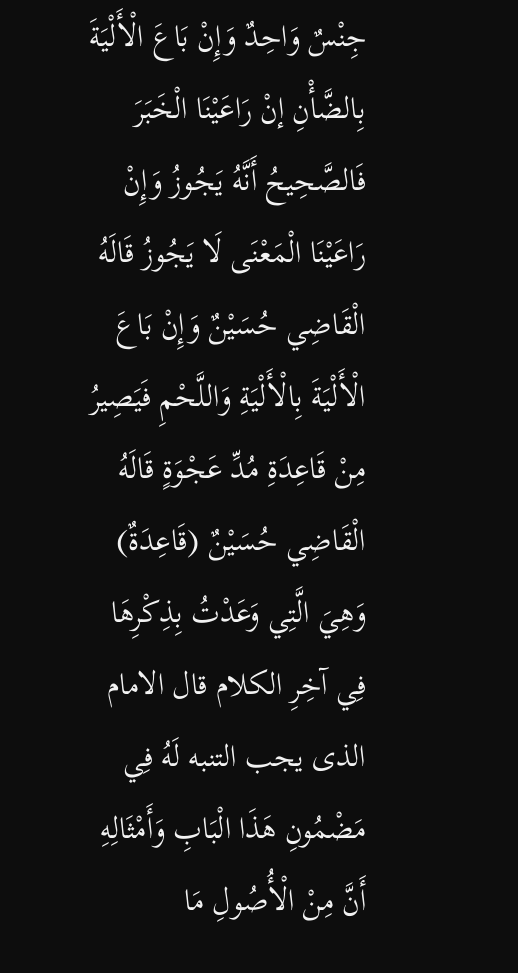جِنْسٌ وَاحِدٌ وَإِنْ بَاعَ الْأَلْيَةَ بِالضَّأْنِ إنْ رَاعَيْنَا الْخَبَرَ فَالصَّحِيحُ أَنَّهُ يَجُوزُ وَإِنْ رَاعَيْنَا الْمَعْنَى لَا يَجُوزُ قَالَهُ الْقَاضِي حُسَيْنٌ وَإِنْ بَاعَ الْأَلْيَةَ بِالْأَلْيَةِ وَاللَّحْمِ فَيَصِيرُ مِنْ قَاعِدَةِ مُدِّ عَجْوَةٍ قَالَهُ الْقَاضِي حُسَيْنٌ (قَاعِدَةٌ) وَهِيَ الَّتِي وَعَدْتُ بِذِكْرِهَا فِي آخِرِ الكلام قال الامام الذى يجب التنبه لَهُ فِي مَضْمُونِ هَذَا الْبَابِ وَأَمْثَالِهِ أَنَّ مِنْ الْأُصُولِ مَا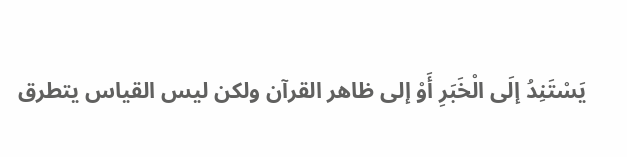يَسْتَنِدُ إلَى الْخَبَرِ أَوْ إلى ظاهر القرآن ولكن ليس القياس يتطرق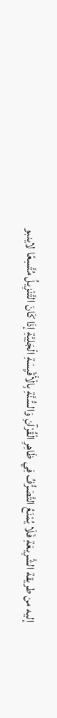إليه من طريقة الشَّرِيعَةِ فَلَا يُمْنَعُ التَّصَرُّفُ فِي ظَاهِرِ الْقُرْآنِ وَالسُّنَّةِ بِالْأَقْيِسَةِ الْجَلِيَّةِ إذَا كَانَ التَّنْزِيلُ مُتَّسِعًا لاينبو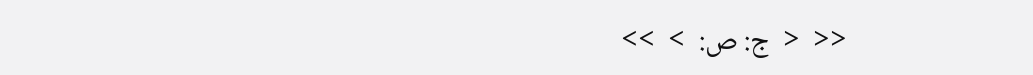<<  <  ج: ص:  >  >>